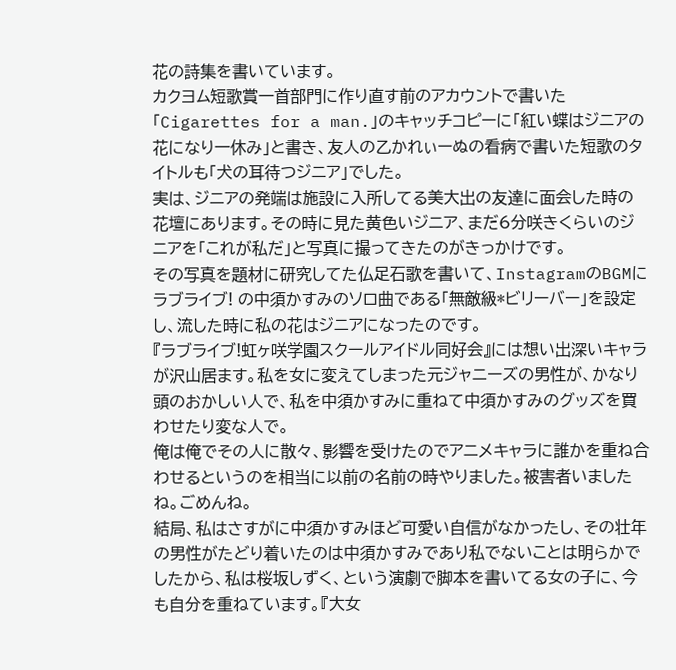花の詩集を書いています。
カクヨム短歌賞一首部門に作り直す前のアカウントで書いた「Cigarettes for a man.」のキャッチコピーに「紅い蝶はジニアの花になり一休み」と書き、友人の乙かれぃーぬの看病で書いた短歌のタイトルも「犬の耳待つジニア」でした。
実は、ジニアの発端は施設に入所してる美大出の友達に面会した時の花壇にあります。その時に見た黄色いジニア、まだ6分咲きくらいのジニアを「これが私だ」と写真に撮ってきたのがきっかけです。
その写真を題材に研究してた仏足石歌を書いて、InstagramのBGMにラブライブ! の中須かすみのソロ曲である「無敵級*ビリーバー」を設定し、流した時に私の花はジニアになったのです。
『ラブライブ!虹ヶ咲学園スクールアイドル同好会』には想い出深いキャラが沢山居ます。私を女に変えてしまった元ジャニーズの男性が、かなり頭のおかしい人で、私を中須かすみに重ねて中須かすみのグッズを買わせたり変な人で。
俺は俺でその人に散々、影響を受けたのでアニメキャラに誰かを重ね合わせるというのを相当に以前の名前の時やりました。被害者いましたね。ごめんね。
結局、私はさすがに中須かすみほど可愛い自信がなかったし、その壮年の男性がたどり着いたのは中須かすみであり私でないことは明らかでしたから、私は桜坂しずく、という演劇で脚本を書いてる女の子に、今も自分を重ねています。『大女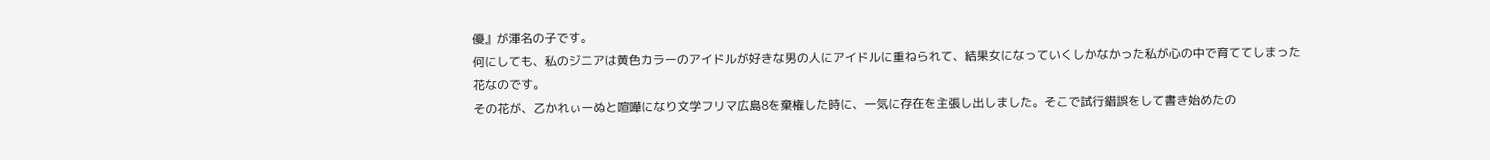優』が渾名の子です。
何にしても、私のジニアは黄色カラーのアイドルが好きな男の人にアイドルに重ねられて、結果女になっていくしかなかった私が心の中で育ててしまった花なのです。
その花が、乙かれぃーぬと喧嘩になり文学フリマ広島8を棄権した時に、一気に存在を主張し出しました。そこで試行錯誤をして書き始めたの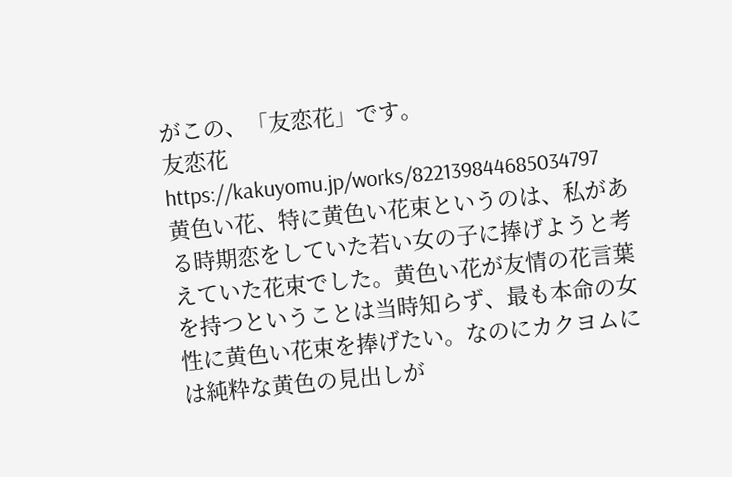がこの、「友恋花」です。
友恋花
https://kakuyomu.jp/works/822139844685034797 黄色い花、特に黄色い花束というのは、私がある時期恋をしていた若い女の子に捧げようと考えていた花束でした。黄色い花が友情の花言葉を持つということは当時知らず、最も本命の女性に黄色い花束を捧げたい。なのにカクヨムには純粋な黄色の見出しが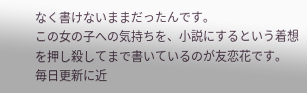なく書けないままだったんです。
この女の子への気持ちを、小説にするという着想を押し殺してまで書いているのが友恋花です。
毎日更新に近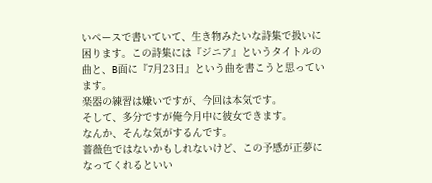いペースで書いていて、生き物みたいな詩集で扱いに困ります。この詩集には『ジニア』というタイトルの曲と、B面に『7月23日』という曲を書こうと思っています。
楽器の練習は嫌いですが、今回は本気です。
そして、多分ですが俺今月中に彼女できます。
なんか、そんな気がするんです。
薔薇色ではないかもしれないけど、この予感が正夢になってくれるといい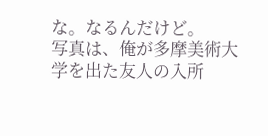な。なるんだけど。
写真は、俺が多摩美術大学を出た友人の入所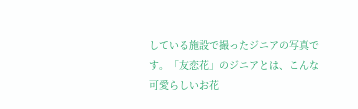している施設で撮ったジニアの写真です。「友恋花」のジニアとは、こんな可愛らしいお花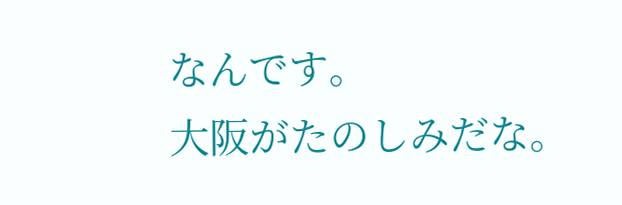なんです。
大阪がたのしみだな。